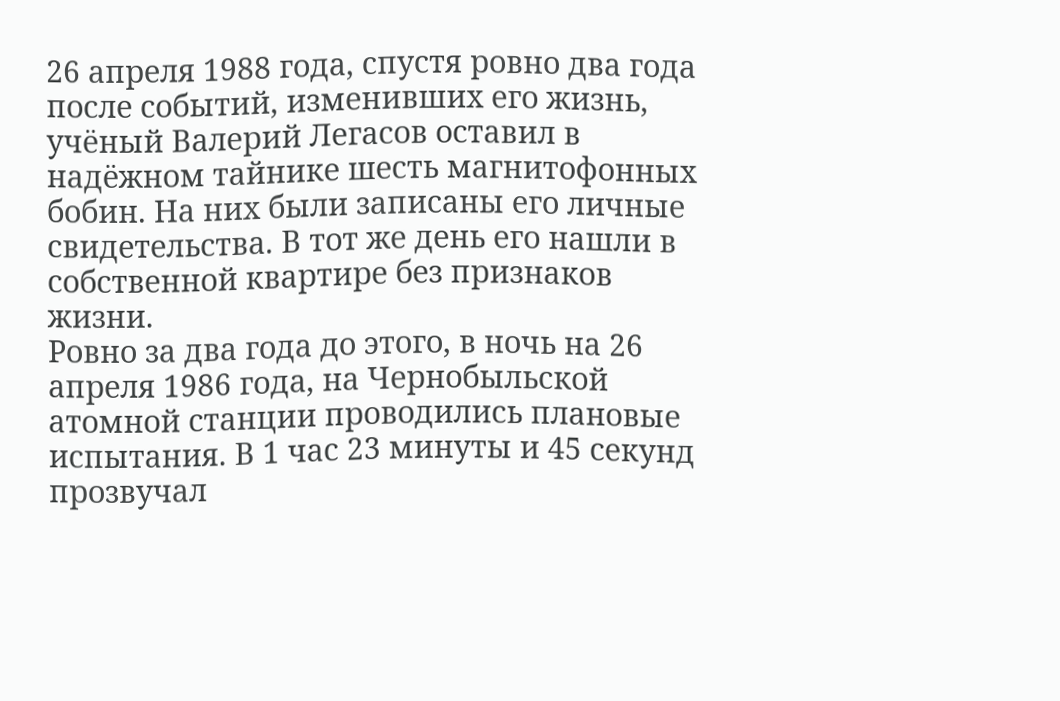26 апреля 1988 года, спустя ровно два года после событий, изменивших его жизнь, учёный Валерий Легасов оставил в надёжном тайнике шесть магнитофонных бобин. На них были записаны его личные свидетельства. В тот же день его нашли в собственной квартире без признаков жизни.
Ровно за два года до этого, в ночь на 26 апреля 1986 года, на Чернобыльской атомной станции проводились плановые испытания. В 1 час 23 минуты и 45 секунд прозвучал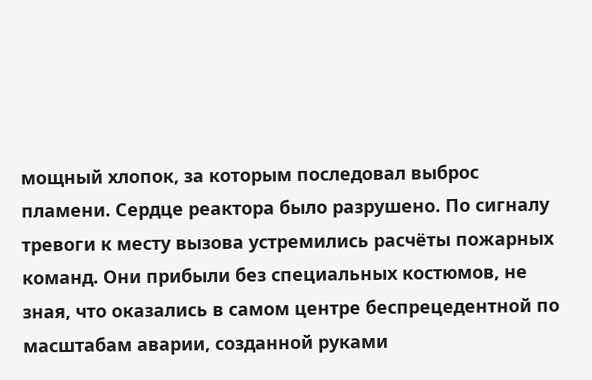мощный хлопок, за которым последовал выброс пламени. Сердце реактора было разрушено. По сигналу тревоги к месту вызова устремились расчёты пожарных команд. Они прибыли без специальных костюмов, не зная, что оказались в самом центре беспрецедентной по масштабам аварии, созданной руками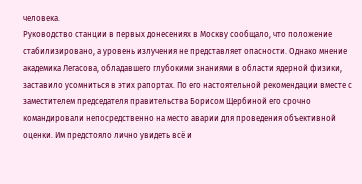человека.
Руководство станции в первых донесениях в Москву сообщало, что положение стабилизировано, а уровень излучения не представляет опасности. Однако мнение академика Легасова, обладавшего глубокими знаниями в области ядерной физики, заставило усомниться в этих рапортах. По его настоятельной рекомендации вместе с заместителем председателя правительства Борисом Щербиной его срочно командировали непосредственно на место аварии для проведения объективной оценки. Им предстояло лично увидеть всё и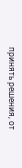принять решения, от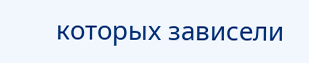которых зависели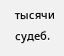тысячи судеб.